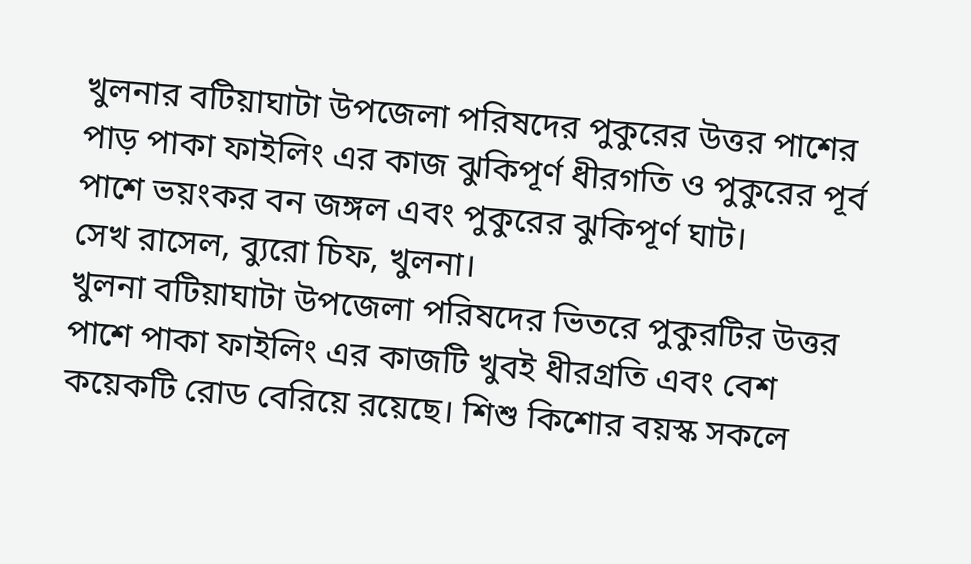খুলনার বটিয়াঘাটা উপজেলা পরিষদের পুকুরের উত্তর পাশের পাড় পাকা ফাইলিং এর কাজ ঝুকিপূর্ণ ধীরগতি ও পুকুরের পূর্ব পাশে ভয়ংকর বন জঙ্গল এবং পুকুরের ঝুকিপূর্ণ ঘাট।
সেখ রাসেল, ব্যুরো চিফ, খুলনা।
খুলনা বটিয়াঘাটা উপজেলা পরিষদের ভিতরে পুকুরটির উত্তর পাশে পাকা ফাইলিং এর কাজটি খুবই ধীরগ্রতি এবং বেশ কয়েকটি রোড বেরিয়ে রয়েছে। শিশু কিশোর বয়স্ক সকলে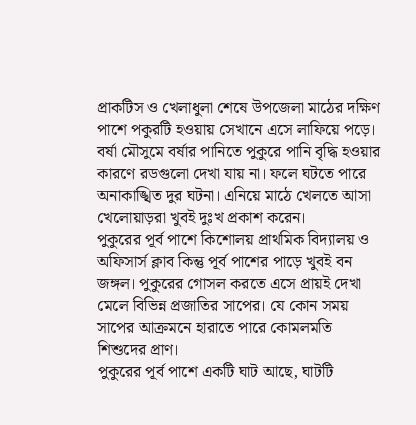প্রাকটিস ও খেলাধুলা শেষে উপজেলা মাঠের দক্ষিণ পাশে পকুরটি হওয়ায় সেখানে এসে লাফিয়ে পড়ে। বর্ষা মৌসুমে বর্ষার পানিতে পুকুরে পানি বৃদ্ধি হওয়ার কারণে রডগুলো দেখা যায় না। ফলে ঘটতে পারে অনাকাঙ্খিত দুর ঘটনা। এনিয়ে মাঠে খেলতে আসা খেলোয়াড়রা খুবই দুঃখ প্রকাশ করেন।
পুকুরের পূর্ব পাশে কিশোলয় প্রাথমিক বিদ্যালয় ও অফিসার্স ক্লাব কিন্তু পূর্ব পাশের পাড়ে খুবই বন জঙ্গল। পুকুরের গোসল করতে এসে প্রায়ই দেখা মেলে বিভিন্ন প্রজাতির সাপের। যে কোন সময় সাপের আক্রমনে হারাতে পারে কোমলমতি শিশুদের প্রাণ।
পুকুরের পূর্ব পাশে একটি ঘাট আছে, ঘাটটি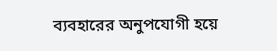ব্যবহারের অনুপযোগী হয়ে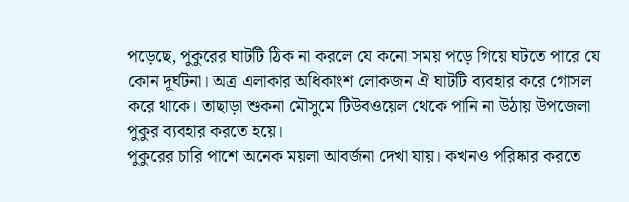পড়েছে, পুকুরের ঘাটটি ঠিক না করলে যে কনো সময় পড়ে গিয়ে ঘটতে পারে যে কোন দূর্ঘটনা। অত্র এলাকার অধিকাংশ লোকজন ঐ ঘাটটি ব্যবহার করে গোসল করে থাকে। তাছাড়া শুকনা মৌসুমে টিউবওয়েল থেকে পানি না উঠায় উপজেলা পুকুর ব্যবহার করতে হয়ে।
পুকুরের চারি পাশে অনেক ময়লা আবর্জনা দেখা যায়। কখনও পরিষ্কার করতে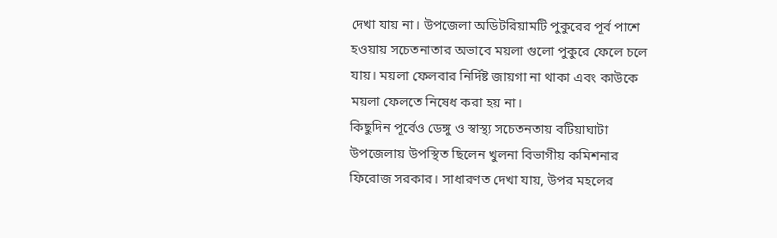দেখা যায় না। উপজেলা অডিটরিয়ামটি পুকুরের পূর্ব পাশে হওয়ায় সচেতনাতার অভাবে ময়লা গুলো পুকুরে ফেলে চলে যায়। ময়লা ফেলবার নির্দিষ্ট জায়গা না থাকা এবং কাউকে ময়লা ফেলতে নিষেধ করা হয় না।
কিছুদিন পূর্বেও ডেঙ্গু ও স্বাস্থ্য সচেতনতায় বটিয়াঘাটা উপজেলায় উপস্থিত ছিলেন খুলনা বিভাগীয় কমিশনার ফিরোজ সরকার। সাধারণত দেখা যায়, উপর মহলের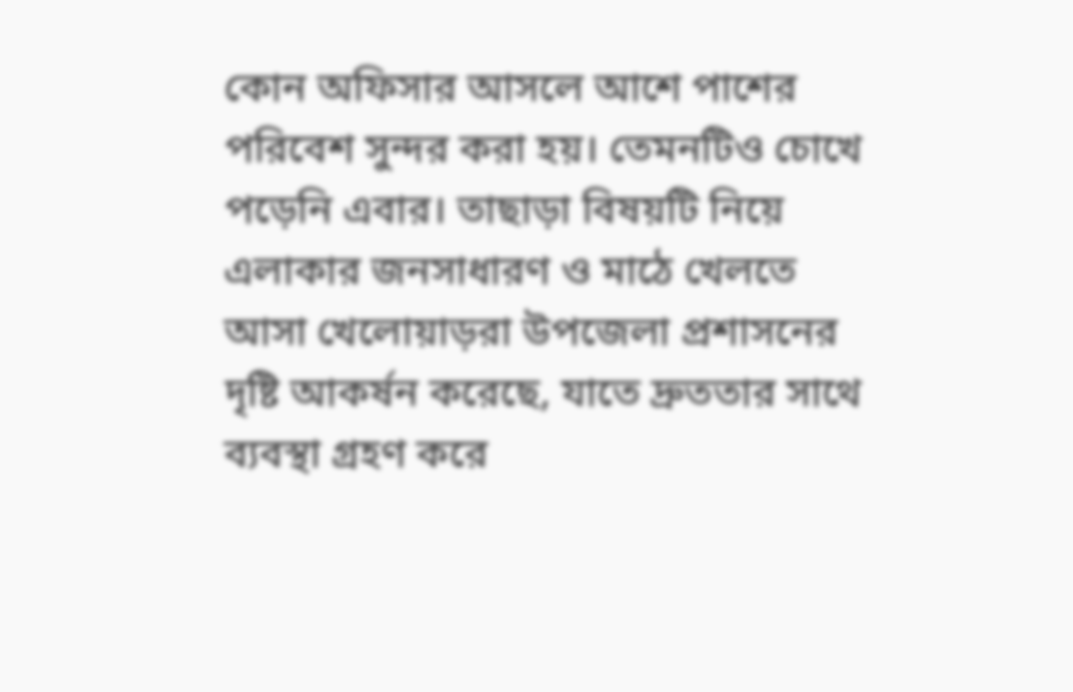কোন অফিসার আসলে আশে পাশের পরিবেশ সুন্দর করা হয়। তেমনটিও চোখে পড়েনি এবার। তাছাড়া বিষয়টি নিয়ে এলাকার জনসাধারণ ও মাঠে খেলতে আসা খেলোয়াড়রা উপজেলা প্রশাসনের দৃষ্টি আকর্ষন করেছে, যাতে দ্রুততার সাথে ব্যবস্থা গ্রহণ করে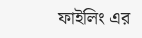ফাইলিং এর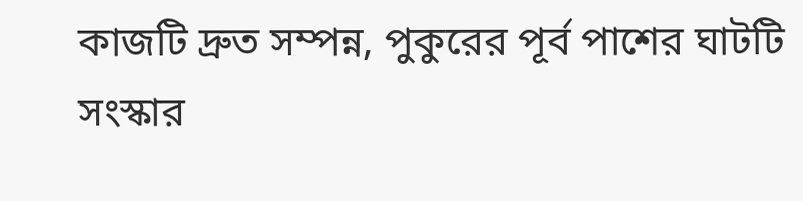কাজটি দ্রুত সম্পন্ন, পুকুরের পূর্ব পাশের ঘাটটি সংস্কার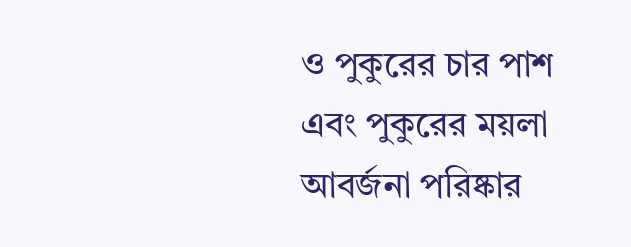ও পুকুরের চার পাশ এবং পুকুরের ময়লা আবর্জনা পরিষ্কার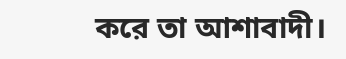করে তা আশাবাদী।